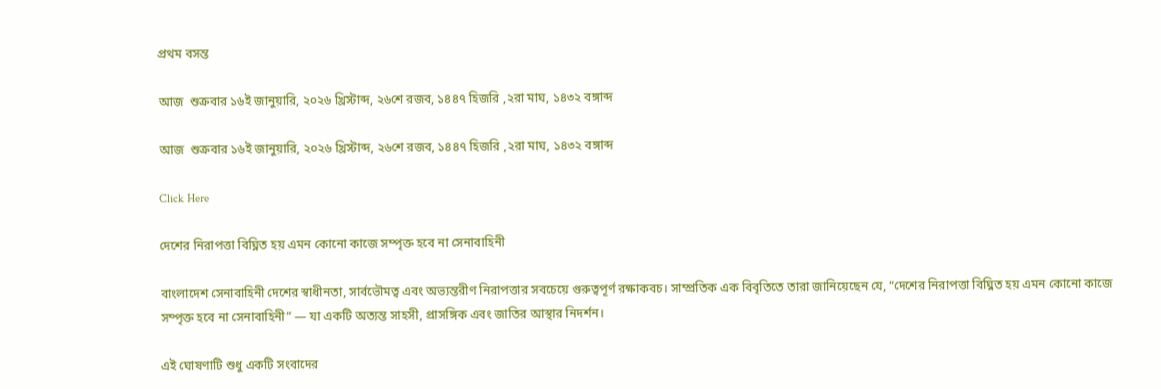প্রথম বসন্ত

আজ  শুক্রবার ১৬ই জানুয়ারি, ২০২৬ খ্রিস্টাব্দ, ২৬শে রজব, ১৪৪৭ হিজরি ,২রা মাঘ, ১৪৩২ বঙ্গাব্দ

আজ  শুক্রবার ১৬ই জানুয়ারি, ২০২৬ খ্রিস্টাব্দ, ২৬শে রজব, ১৪৪৭ হিজরি ,২রা মাঘ, ১৪৩২ বঙ্গাব্দ

Click Here

দেশের নিরাপত্তা বিঘ্নিত হয় এমন কোনো কাজে সম্পৃক্ত হবে না সেনাবাহিনী

বাংলাদেশ সেনাবাহিনী দেশের স্বাধীনতা, সার্বভৌমত্ব এবং অভ্যন্তরীণ নিরাপত্তার সবচেয়ে গুরুত্বপূর্ণ রক্ষাকবচ। সাম্প্রতিক এক বিবৃতিতে তারা জানিয়েছেন যে, “দেশের নিরাপত্তা বিঘ্নিত হয় এমন কোনো কাজে সম্পৃক্ত হবে না সেনাবাহিনী” — যা একটি অত্যন্ত সাহসী, প্রাসঙ্গিক এবং জাতির আস্থার নিদর্শন।

এই ঘোষণাটি শুধু একটি সংবাদের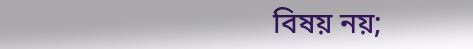বিষয় নয়;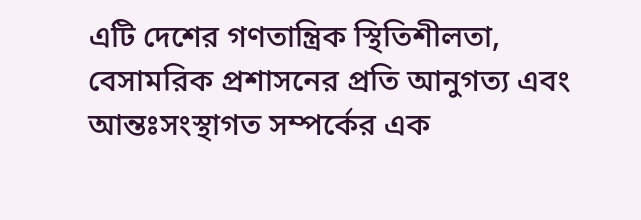এটি দেশের গণতান্ত্রিক স্থিতিশীলতা, বেসামরিক প্রশাসনের প্রতি আনুগত্য এবং আন্তঃসংস্থাগত সম্পর্কের এক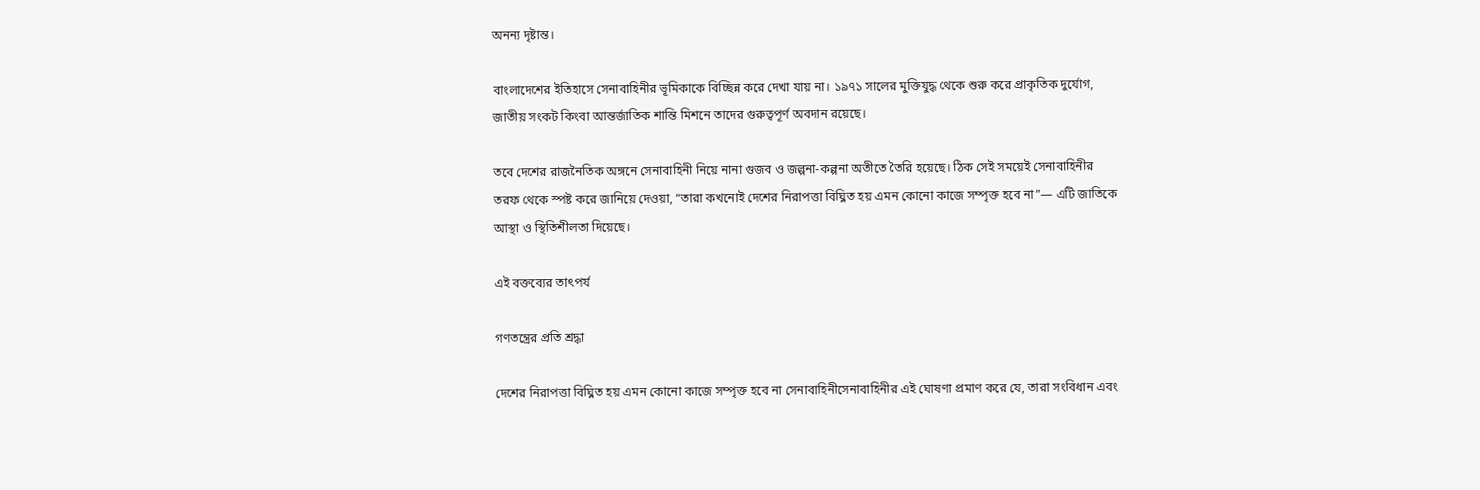অনন্য দৃষ্টান্ত।

বাংলাদেশের ইতিহাসে সেনাবাহিনীর ভূমিকাকে বিচ্ছিন্ন করে দেখা যায় না। ১৯৭১ সালের মুক্তিযুদ্ধ থেকে শুরু করে প্রাকৃতিক দুর্যোগ, জাতীয় সংকট কিংবা আন্তর্জাতিক শান্তি মিশনে তাদের গুরুত্বপূর্ণ অবদান রয়েছে।

তবে দেশের রাজনৈতিক অঙ্গনে সেনাবাহিনী নিয়ে নানা গুজব ও জল্পনা-কল্পনা অতীতে তৈরি হয়েছে। ঠিক সেই সময়েই সেনাবাহিনীর তরফ থেকে স্পষ্ট করে জানিয়ে দেওয়া, “তারা কখনোই দেশের নিরাপত্তা বিঘ্নিত হয় এমন কোনো কাজে সম্পৃক্ত হবে না”— এটি জাতিকে আস্থা ও স্থিতিশীলতা দিয়েছে।

এই বক্তব্যের তাৎপর্য

গণতন্ত্রের প্রতি শ্রদ্ধা

দেশের নিরাপত্তা বিঘ্নিত হয় এমন কোনো কাজে সম্পৃক্ত হবে না সেনাবাহিনীসেনাবাহিনীর এই ঘোষণা প্রমাণ করে যে, তারা সংবিধান এবং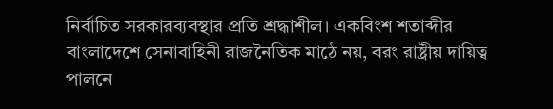নির্বাচিত সরকারব্যবস্থার প্রতি শ্রদ্ধাশীল। একবিংশ শতাব্দীর বাংলাদেশে সেনাবাহিনী রাজনৈতিক মাঠে নয়, বরং রাষ্ট্রীয় দায়িত্ব পালনে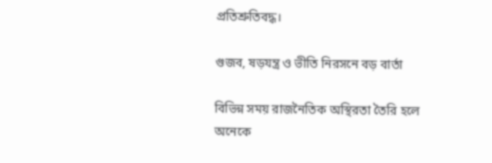প্রতিশ্রুতিবদ্ধ।

গুজব, ষড়যন্ত্র ও ভীতি নিরসনে বড় বার্তা

বিভিন্ন সময় রাজনৈতিক অস্থিরতা তৈরি হলে অনেকে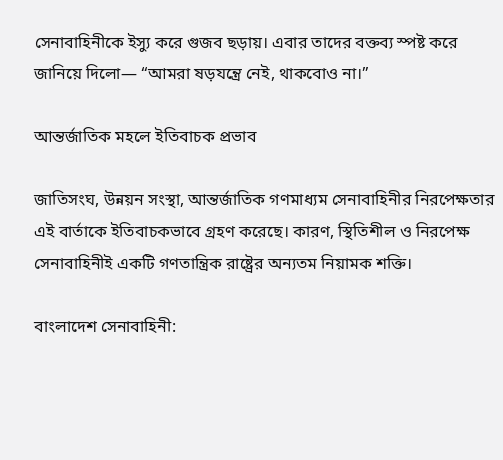সেনাবাহিনীকে ইস্যু করে গুজব ছড়ায়। এবার তাদের বক্তব্য স্পষ্ট করে জানিয়ে দিলো— “আমরা ষড়যন্ত্রে নেই, থাকবোও না।”

আন্তর্জাতিক মহলে ইতিবাচক প্রভাব

জাতিসংঘ, উন্নয়ন সংস্থা, আন্তর্জাতিক গণমাধ্যম সেনাবাহিনীর নিরপেক্ষতার এই বার্তাকে ইতিবাচকভাবে গ্রহণ করেছে। কারণ, স্থিতিশীল ও নিরপেক্ষ সেনাবাহিনীই একটি গণতান্ত্রিক রাষ্ট্রের অন্যতম নিয়ামক শক্তি।

বাংলাদেশ সেনাবাহিনী: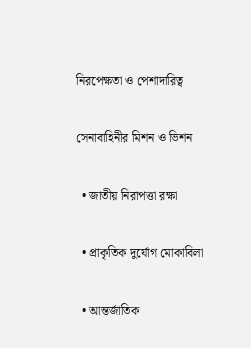নিরপেক্ষতা ও পেশাদারিত্ব

সেনাবাহিনীর মিশন ও ভিশন

  • জাতীয় নিরাপত্তা রক্ষা

  • প্রাকৃতিক দুর্যোগ মোকাবিলা

  • আন্তর্জাতিক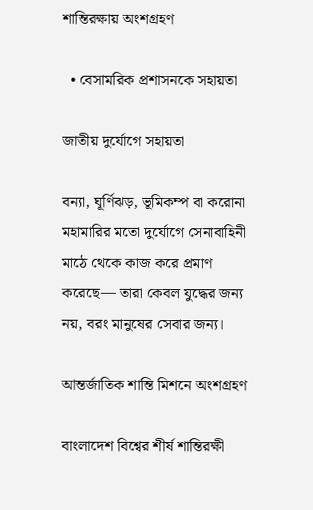শান্তিরক্ষায় অংশগ্রহণ

  • বেসামরিক প্রশাসনকে সহায়তা

জাতীয় দুর্যোগে সহায়তা

বন্যা, ঘূর্ণিঝড়, ভূমিকম্প বা করোনা মহামারির মতো দুর্যোগে সেনাবাহিনী মাঠে থেকে কাজ করে প্রমাণ করেছে— তারা কেবল যুদ্ধের জন্য নয়, বরং মানুষের সেবার জন্য।

আন্তর্জাতিক শান্তি মিশনে অংশগ্রহণ

বাংলাদেশ বিশ্বের শীর্ষ শান্তিরক্ষী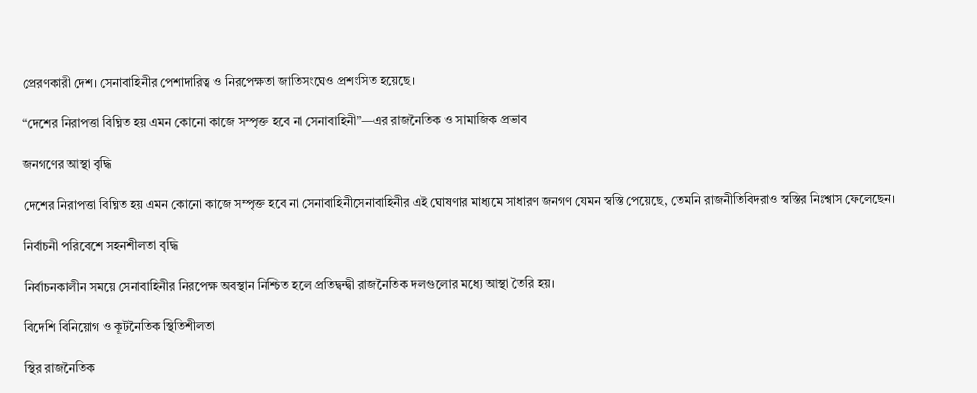প্রেরণকারী দেশ। সেনাবাহিনীর পেশাদারিত্ব ও নিরপেক্ষতা জাতিসংঘেও প্রশংসিত হয়েছে।

“দেশের নিরাপত্তা বিঘ্নিত হয় এমন কোনো কাজে সম্পৃক্ত হবে না সেনাবাহিনী”—এর রাজনৈতিক ও সামাজিক প্রভাব

জনগণের আস্থা বৃদ্ধি

দেশের নিরাপত্তা বিঘ্নিত হয় এমন কোনো কাজে সম্পৃক্ত হবে না সেনাবাহিনীসেনাবাহিনীর এই ঘোষণার মাধ্যমে সাধারণ জনগণ যেমন স্বস্তি পেয়েছে, তেমনি রাজনীতিবিদরাও স্বস্তির নিঃশ্বাস ফেলেছেন।

নির্বাচনী পরিবেশে সহনশীলতা বৃদ্ধি

নির্বাচনকালীন সময়ে সেনাবাহিনীর নিরপেক্ষ অবস্থান নিশ্চিত হলে প্রতিদ্বন্দ্বী রাজনৈতিক দলগুলোর মধ্যে আস্থা তৈরি হয়।

বিদেশি বিনিয়োগ ও কূটনৈতিক স্থিতিশীলতা

স্থির রাজনৈতিক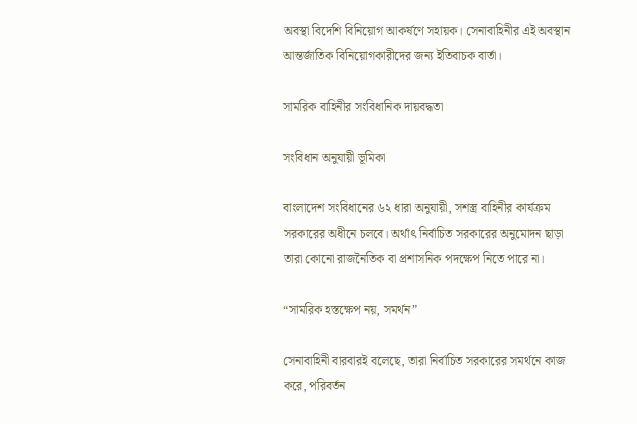অবস্থা বিদেশি বিনিয়োগ আকর্ষণে সহায়ক। সেনাবাহিনীর এই অবস্থান আন্তর্জাতিক বিনিয়োগকারীদের জন্য ইতিবাচক বার্তা।

সামরিক বাহিনীর সংবিধানিক দায়বদ্ধতা

সংবিধান অনুযায়ী ভূমিকা

বাংলাদেশ সংবিধানের ৬২ ধারা অনুযায়ী, সশস্ত্র বাহিনীর কার্যক্রম সরকারের অধীনে চলবে। অর্থাৎ নির্বাচিত সরকারের অনুমোদন ছাড়া তারা কোনো রাজনৈতিক বা প্রশাসনিক পদক্ষেপ নিতে পারে না।

“সামরিক হস্তক্ষেপ নয়, সমর্থন”

সেনাবাহিনী বারবারই বলেছে, তারা নির্বাচিত সরকারের সমর্থনে কাজ করে, পরিবর্তন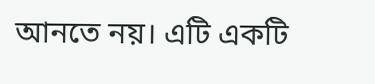আনতে নয়। এটি একটি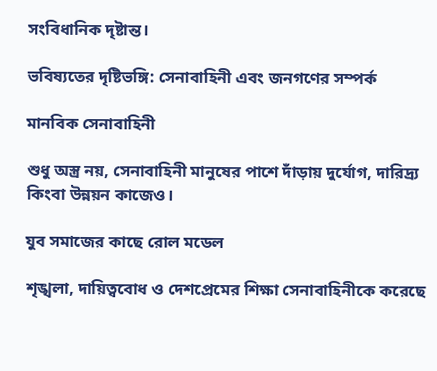সংবিধানিক দৃষ্টান্ত।

ভবিষ্যতের দৃষ্টিভঙ্গি: সেনাবাহিনী এবং জনগণের সম্পর্ক

মানবিক সেনাবাহিনী

শুধু অস্ত্র নয়, সেনাবাহিনী মানুষের পাশে দাঁড়ায় দুর্যোগ, দারিদ্র্য কিংবা উন্নয়ন কাজেও।

যুব সমাজের কাছে রোল মডেল

শৃঙ্খলা, দায়িত্ববোধ ও দেশপ্রেমের শিক্ষা সেনাবাহিনীকে করেছে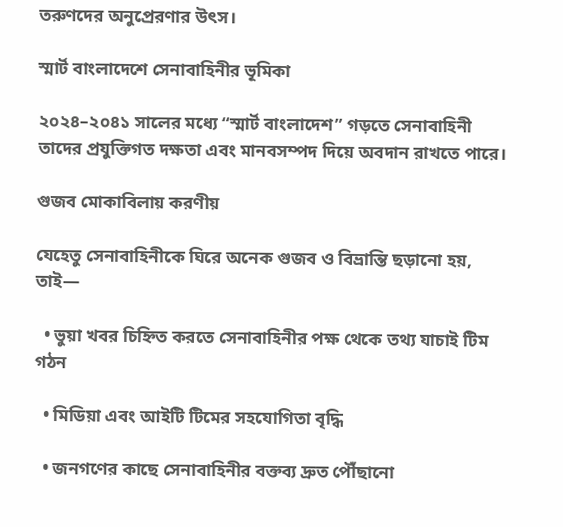তরুণদের অনুপ্রেরণার উৎস।

স্মার্ট বাংলাদেশে সেনাবাহিনীর ভূমিকা

২০২৪–২০৪১ সালের মধ্যে “স্মার্ট বাংলাদেশ” গড়তে সেনাবাহিনী তাদের প্রযুক্তিগত দক্ষতা এবং মানবসম্পদ দিয়ে অবদান রাখতে পারে।

গুজব মোকাবিলায় করণীয়

যেহেতু সেনাবাহিনীকে ঘিরে অনেক গুজব ও বিভ্রান্তি ছড়ানো হয়, তাই—

  • ভুয়া খবর চিহ্নিত করতে সেনাবাহিনীর পক্ষ থেকে তথ্য যাচাই টিম গঠন

  • মিডিয়া এবং আইটি টিমের সহযোগিতা বৃদ্ধি

  • জনগণের কাছে সেনাবাহিনীর বক্তব্য দ্রুত পৌঁছানো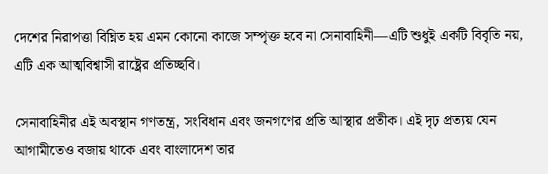দেশের নিরাপত্তা বিঘ্নিত হয় এমন কোনো কাজে সম্পৃক্ত হবে না সেনাবাহিনী—এটি শুধুই একটি বিবৃতি নয়, এটি এক আত্মবিশ্বাসী রাষ্ট্রের প্রতিচ্ছবি।

সেনাবাহিনীর এই অবস্থান গণতন্ত্র, সংবিধান এবং জনগণের প্রতি আস্থার প্রতীক। এই দৃঢ় প্রত্যয় যেন আগামীতেও বজায় থাকে এবং বাংলাদেশ তার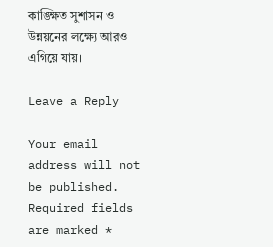কাঙ্ক্ষিত সুশাসন ও উন্নয়নের লক্ষ্যে আরও এগিয়ে যায়।

Leave a Reply

Your email address will not be published. Required fields are marked *